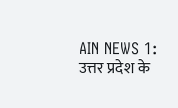AIN NEWS 1: उत्तर प्रदेश के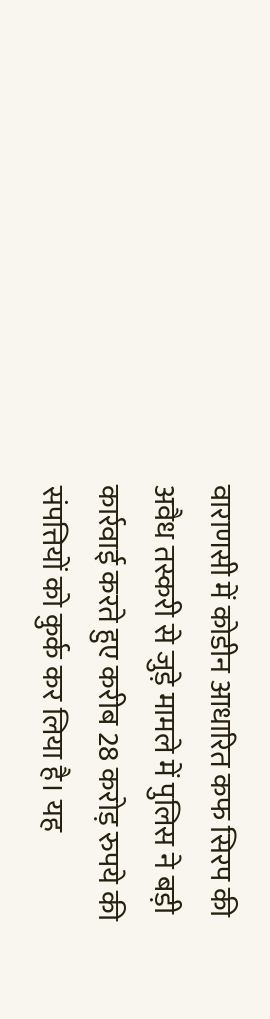वाराणसी में कोडीन आधारित कफ सिरप की अवैध तस्करी से जुड़े मामले में पुलिस ने बड़ी कार्रवाई करते हुए करीब 28 करोड़ रुपये की संपत्तियों को कुर्क कर लिया है। यह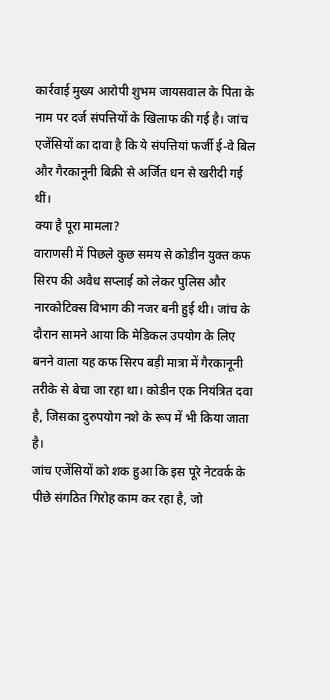कार्रवाई मुख्य आरोपी शुभम जायसवाल के पिता के नाम पर दर्ज संपत्तियों के खिलाफ की गई है। जांच एजेंसियों का दावा है कि ये संपत्तियां फर्जी ई-वे बिल और गैरकानूनी बिक्री से अर्जित धन से खरीदी गई थीं।
क्या है पूरा मामला?
वाराणसी में पिछले कुछ समय से कोडीन युक्त कफ सिरप की अवैध सप्लाई को लेकर पुलिस और नारकोटिक्स विभाग की नजर बनी हुई थी। जांच के दौरान सामने आया कि मेडिकल उपयोग के लिए बनने वाला यह कफ सिरप बड़ी मात्रा में गैरकानूनी तरीके से बेचा जा रहा था। कोडीन एक नियंत्रित दवा है, जिसका दुरुपयोग नशे के रूप में भी किया जाता है।
जांच एजेंसियों को शक हुआ कि इस पूरे नेटवर्क के पीछे संगठित गिरोह काम कर रहा है, जो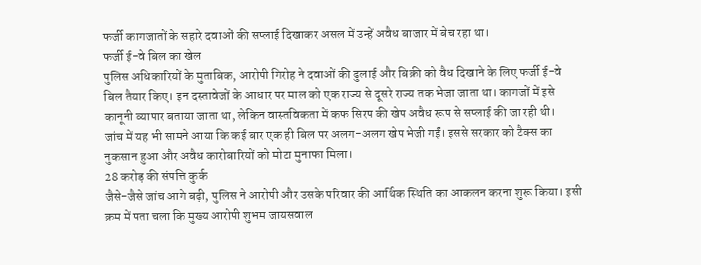फर्जी कागजातों के सहारे दवाओं की सप्लाई दिखाकर असल में उन्हें अवैध बाजार में बेच रहा था।
फर्जी ई-वे बिल का खेल
पुलिस अधिकारियों के मुताबिक, आरोपी गिरोह ने दवाओं की ढुलाई और बिक्री को वैध दिखाने के लिए फर्जी ई-वे बिल तैयार किए। इन दस्तावेजों के आधार पर माल को एक राज्य से दूसरे राज्य तक भेजा जाता था। कागजों में इसे कानूनी व्यापार बताया जाता था, लेकिन वास्तविकता में कफ सिरप की खेप अवैध रूप से सप्लाई की जा रही थी।
जांच में यह भी सामने आया कि कई बार एक ही बिल पर अलग-अलग खेप भेजी गईं। इससे सरकार को टैक्स का नुकसान हुआ और अवैध कारोबारियों को मोटा मुनाफा मिला।
28 करोड़ की संपत्ति कुर्क
जैसे-जैसे जांच आगे बढ़ी, पुलिस ने आरोपी और उसके परिवार की आर्थिक स्थिति का आकलन करना शुरू किया। इसी क्रम में पता चला कि मुख्य आरोपी शुभम जायसवाल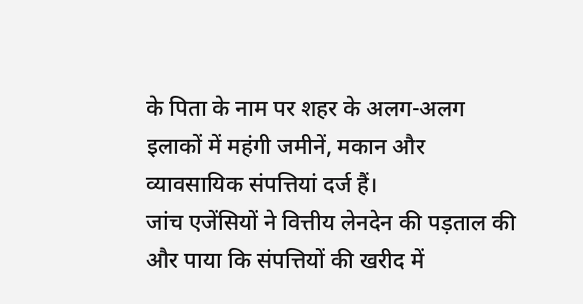के पिता के नाम पर शहर के अलग-अलग इलाकों में महंगी जमीनें, मकान और व्यावसायिक संपत्तियां दर्ज हैं।
जांच एजेंसियों ने वित्तीय लेनदेन की पड़ताल की और पाया कि संपत्तियों की खरीद में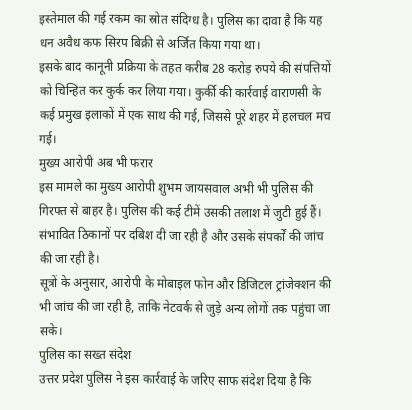इस्तेमाल की गई रकम का स्रोत संदिग्ध है। पुलिस का दावा है कि यह धन अवैध कफ सिरप बिक्री से अर्जित किया गया था।
इसके बाद कानूनी प्रक्रिया के तहत करीब 28 करोड़ रुपये की संपत्तियों को चिन्हित कर कुर्क कर लिया गया। कुर्की की कार्रवाई वाराणसी के कई प्रमुख इलाकों में एक साथ की गई, जिससे पूरे शहर में हलचल मच गई।
मुख्य आरोपी अब भी फरार
इस मामले का मुख्य आरोपी शुभम जायसवाल अभी भी पुलिस की गिरफ्त से बाहर है। पुलिस की कई टीमें उसकी तलाश में जुटी हुई हैं। संभावित ठिकानों पर दबिश दी जा रही है और उसके संपर्कों की जांच की जा रही है।
सूत्रों के अनुसार, आरोपी के मोबाइल फोन और डिजिटल ट्रांजेक्शन की भी जांच की जा रही है, ताकि नेटवर्क से जुड़े अन्य लोगों तक पहुंचा जा सके।
पुलिस का सख्त संदेश
उत्तर प्रदेश पुलिस ने इस कार्रवाई के जरिए साफ संदेश दिया है कि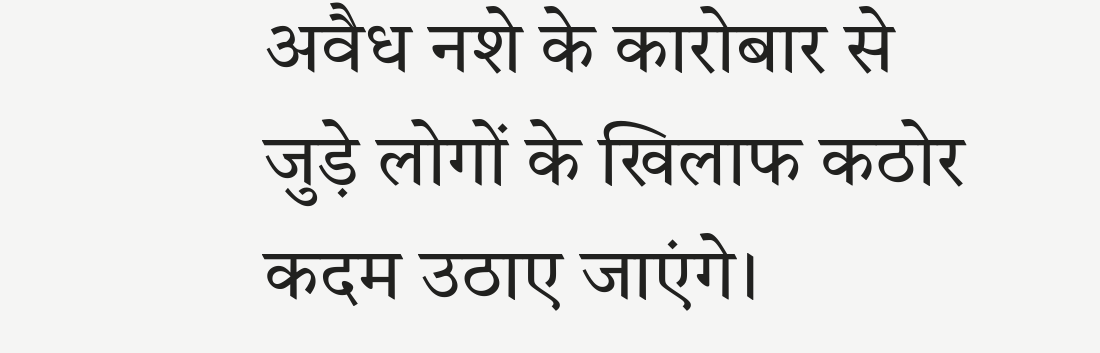अवैध नशे के कारोबार से जुड़े लोगों के खिलाफ कठोर कदम उठाए जाएंगे।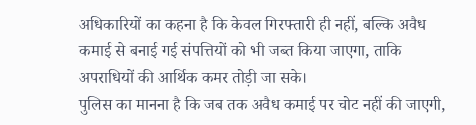अधिकारियों का कहना है कि केवल गिरफ्तारी ही नहीं, बल्कि अवैध कमाई से बनाई गई संपत्तियों को भी जब्त किया जाएगा, ताकि अपराधियों की आर्थिक कमर तोड़ी जा सके।
पुलिस का मानना है कि जब तक अवैध कमाई पर चोट नहीं की जाएगी,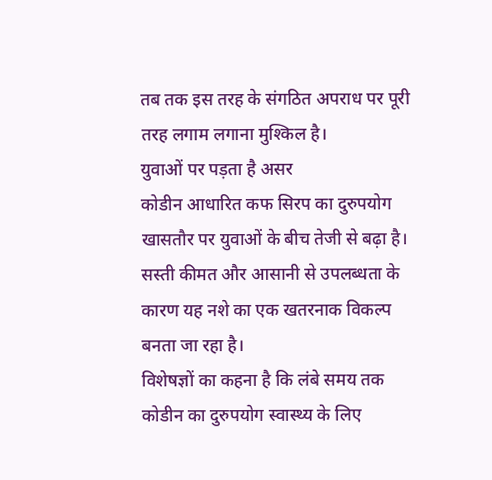तब तक इस तरह के संगठित अपराध पर पूरी तरह लगाम लगाना मुश्किल है।
युवाओं पर पड़ता है असर
कोडीन आधारित कफ सिरप का दुरुपयोग खासतौर पर युवाओं के बीच तेजी से बढ़ा है। सस्ती कीमत और आसानी से उपलब्धता के कारण यह नशे का एक खतरनाक विकल्प बनता जा रहा है।
विशेषज्ञों का कहना है कि लंबे समय तक कोडीन का दुरुपयोग स्वास्थ्य के लिए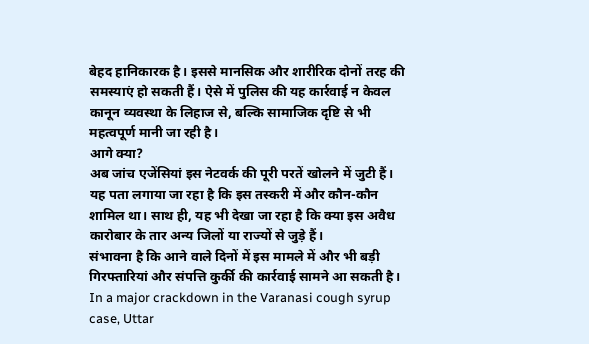बेहद हानिकारक है। इससे मानसिक और शारीरिक दोनों तरह की समस्याएं हो सकती हैं। ऐसे में पुलिस की यह कार्रवाई न केवल कानून व्यवस्था के लिहाज से, बल्कि सामाजिक दृष्टि से भी महत्वपूर्ण मानी जा रही है।
आगे क्या?
अब जांच एजेंसियां इस नेटवर्क की पूरी परतें खोलने में जुटी हैं। यह पता लगाया जा रहा है कि इस तस्करी में और कौन-कौन शामिल था। साथ ही, यह भी देखा जा रहा है कि क्या इस अवैध कारोबार के तार अन्य जिलों या राज्यों से जुड़े हैं।
संभावना है कि आने वाले दिनों में इस मामले में और भी बड़ी गिरफ्तारियां और संपत्ति कुर्की की कार्रवाई सामने आ सकती है।
In a major crackdown in the Varanasi cough syrup case, Uttar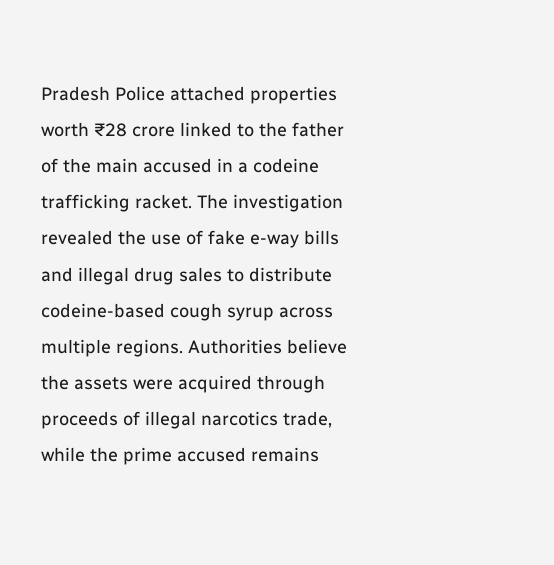Pradesh Police attached properties worth ₹28 crore linked to the father of the main accused in a codeine trafficking racket. The investigation revealed the use of fake e-way bills and illegal drug sales to distribute codeine-based cough syrup across multiple regions. Authorities believe the assets were acquired through proceeds of illegal narcotics trade, while the prime accused remains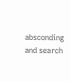absconding and search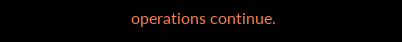operations continue.